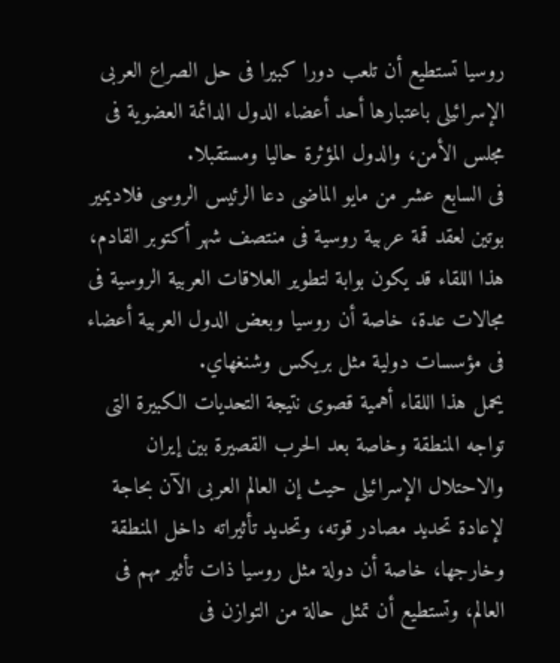روسيا تستطيع أن تلعب دورا كبيرا فى حل الصراع العربى الإسرائيلى باعتبارها أحد أعضاء الدول الدائمة العضوية فى مجلس الأمن، والدول المؤثرة حاليا ومستقبلا.
فى السابع عشر من مايو الماضى دعا الرئيس الروسى فلاديمير بوتين لعقد قمة عربية روسية فى منتصف شهر أكتوبر القادم، هذا اللقاء قد يكون بوابة لتطوير العلاقات العربية الروسية فى مجالات عدة، خاصة أن روسيا وبعض الدول العربية أعضاء فى مؤسسات دولية مثل بريكس وشنغهاي.
يحمل هذا اللقاء أهمية قصوى نتيجة التحديات الكبيرة التى تواجه المنطقة وخاصة بعد الحرب القصيرة بين إيران والاحتلال الإسرائيلى حيث إن العالم العربى الآن بحاجة لإعادة تحديد مصادر قوته، وتحديد تأثيراته داخل المنطقة وخارجها، خاصة أن دولة مثل روسيا ذات تأثير مهم فى العالم، وتستطيع أن تمثل حالة من التوازن فى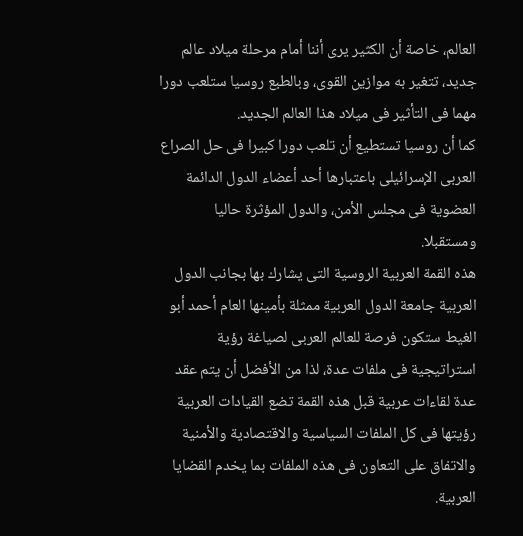العالم، خاصة أن الكثير يرى أننا أمام مرحلة ميلاد عالم جديد، تتغير به موازين القوى، وبالطبع روسيا ستلعب دورا مهما فى التأثير فى ميلاد هذا العالم الجديد.
كما أن روسيا تستطيع أن تلعب دورا كبيرا فى حل الصراع العربى الإسرائيلى باعتبارها أحد أعضاء الدول الدائمة العضوية فى مجلس الأمن، والدول المؤثرة حاليا ومستقبلا.
هذه القمة العربية الروسية التى يشارك بها بجانب الدول العربية جامعة الدول العربية ممثلة بأمينها العام أحمد أبو الغيط ستكون فرصة للعالم العربى لصياغة رؤية استراتيجية فى ملفات عدة، لذا من الأفضل أن يتم عقد عدة لقاءات عربية قبل هذه القمة تضع القيادات العربية رؤيتها فى كل الملفات السياسية والاقتصادية والأمنية والاتفاق على التعاون فى هذه الملفات بما يخدم القضايا العربية.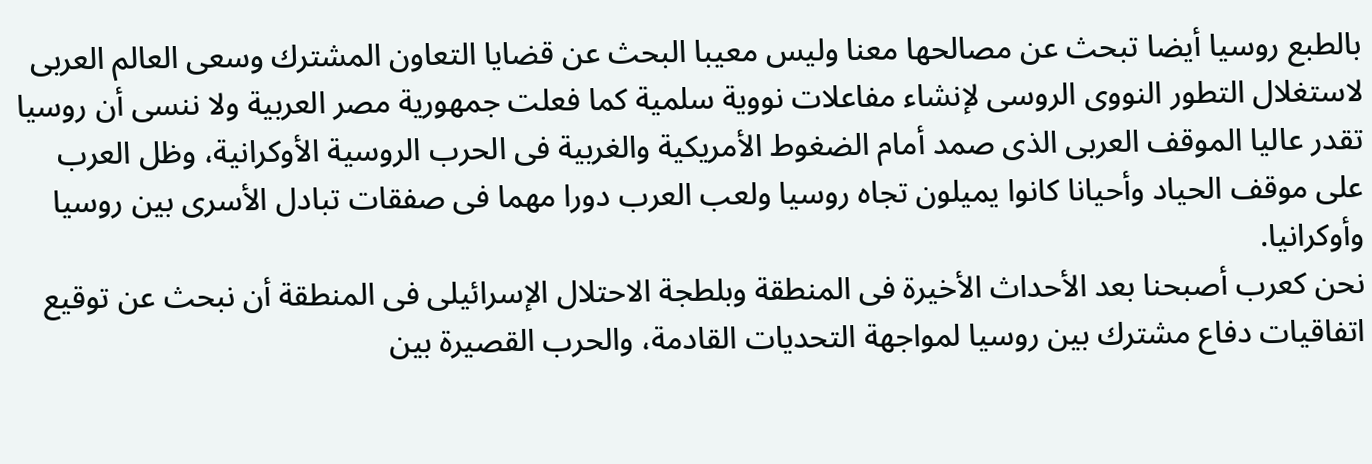بالطبع روسيا أيضا تبحث عن مصالحها معنا وليس معيبا البحث عن قضايا التعاون المشترك وسعى العالم العربى لاستغلال التطور النووى الروسى لإنشاء مفاعلات نووية سلمية كما فعلت جمهورية مصر العربية ولا ننسى أن روسيا تقدر عاليا الموقف العربى الذى صمد أمام الضغوط الأمريكية والغربية فى الحرب الروسية الأوكرانية، وظل العرب على موقف الحياد وأحيانا كانوا يميلون تجاه روسيا ولعب العرب دورا مهما فى صفقات تبادل الأسرى بين روسيا وأوكرانيا.
نحن كعرب أصبحنا بعد الأحداث الأخيرة فى المنطقة وبلطجة الاحتلال الإسرائيلى فى المنطقة أن نبحث عن توقيع اتفاقيات دفاع مشترك بين روسيا لمواجهة التحديات القادمة، والحرب القصيرة بين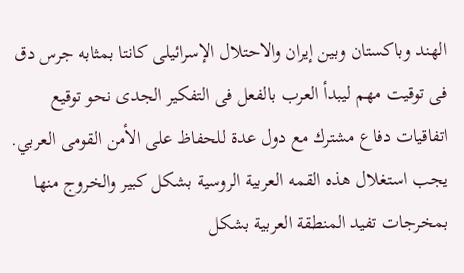الهند وباكستان وبين إيران والاحتلال الإسرائيلى كانتا بمثابه جرس دق فى توقيت مهم ليبدأ العرب بالفعل فى التفكير الجدى نحو توقيع اتفاقيات دفاع مشترك مع دول عدة للحفاظ على الأمن القومى العربي.
يجب استغلال هذه القمه العربية الروسية بشكل كبير والخروج منها بمخرجات تفيد المنطقة العربية بشكل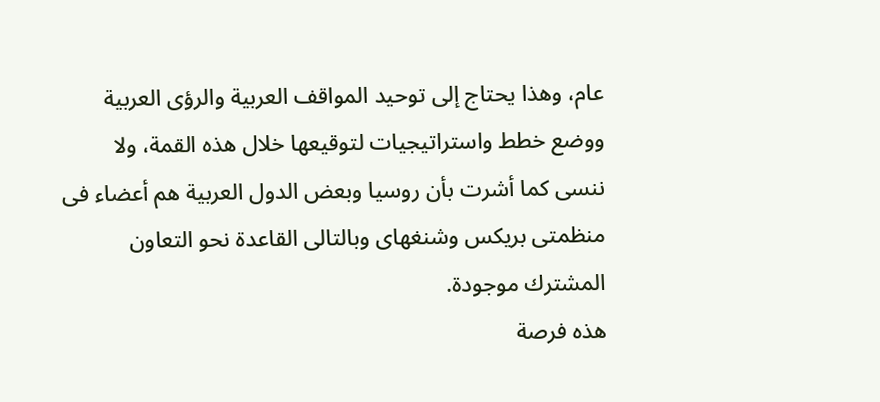عام، وهذا يحتاج إلى توحيد المواقف العربية والرؤى العربية ووضع خطط واستراتيجيات لتوقيعها خلال هذه القمة، ولا ننسى كما أشرت بأن روسيا وبعض الدول العربية هم أعضاء فى منظمتى بريكس وشنغهاى وبالتالى القاعدة نحو التعاون المشترك موجودة.
هذه فرصة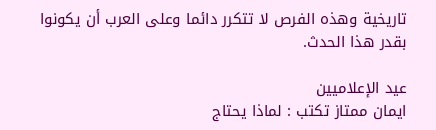تاريخية وهذه الفرص لا تتكرر دائما وعلى العرب أن يكونوا بقدر هذا الحدث.

عيد الإعلاميين
ايمان ممتاز تكتب : لماذا يحتاج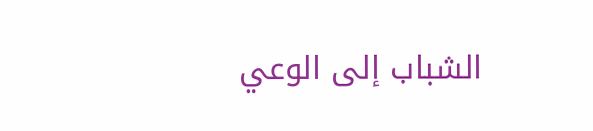الشباب إلى الوعي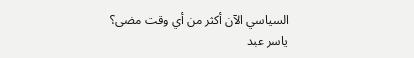السياسي الآن أكثر من أي وقت مضى؟
ياسر عبد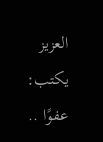العزيز يكتب: عفوًا ..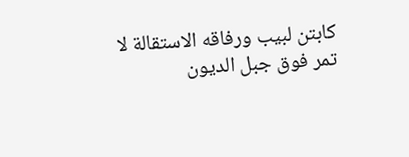كابتن لبيب ورفاقه الاستقالة لا تمر فوق جبل الديون